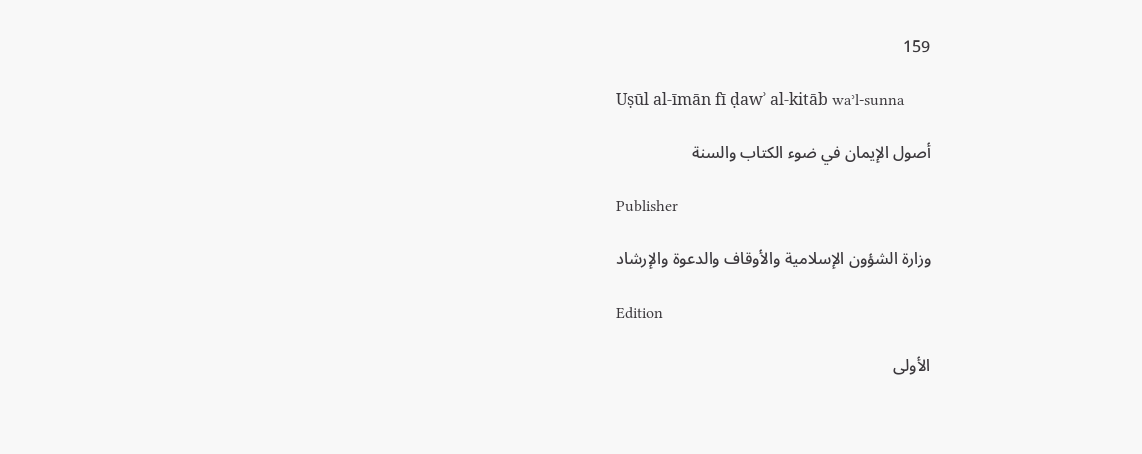159

Uṣūl al-īmān fī ḍawʾ al-kitāb waʾl-sunna

أصول الإيمان في ضوء الكتاب والسنة

Publisher

وزارة الشؤون الإسلامية والأوقاف والدعوة والإرشاد

Edition

الأولى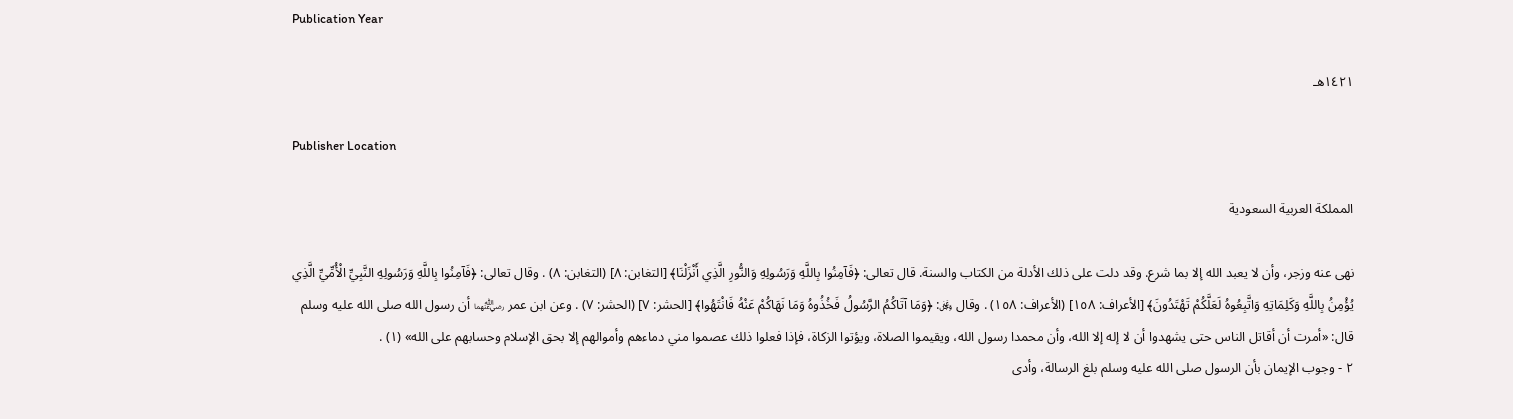Publication Year

١٤٢١هـ

Publisher Location

المملكة العربية السعودية

نهى عنه وزجر، وأن لا يعبد الله إلا بما شرع. وقد دلت على ذلك الأدلة من الكتاب والسنة. قال تعالى: ﴿فَآمِنُوا بِاللَّهِ وَرَسُولِهِ وَالنُّورِ الَّذِي أَنْزَلْنَا﴾ [التغابن: ٨] (التغابن: ٨) . وقال تعالى: ﴿فَآمِنُوا بِاللَّهِ وَرَسُولِهِ النَّبِيِّ الْأُمِّيِّ الَّذِي يُؤْمِنُ بِاللَّهِ وَكَلِمَاتِهِ وَاتَّبِعُوهُ لَعَلَّكُمْ تَهْتَدُونَ﴾ [الأعراف: ١٥٨] (الأعراف: ١٥٨) . وقال ﷿: ﴿وَمَا آتَاكُمُ الرَّسُولُ فَخُذُوهُ وَمَا نَهَاكُمْ عَنْهُ فَانْتَهُوا﴾ [الحشر: ٧] (الحشر: ٧) . وعن ابن عمر ﵄ أن رسول الله صلى الله عليه وسلم قال: «أمرت أن أقاتل الناس حتى يشهدوا أن لا إله إلا الله، وأن محمدا رسول الله، ويقيموا الصلاة، ويؤتوا الزكاة، فإذا فعلوا ذلك عصموا مني دماءهم وأموالهم إلا بحق الإسلام وحسابهم على الله» (١) .
٢ - وجوب الإيمان بأن الرسول صلى الله عليه وسلم بلغ الرسالة، وأدى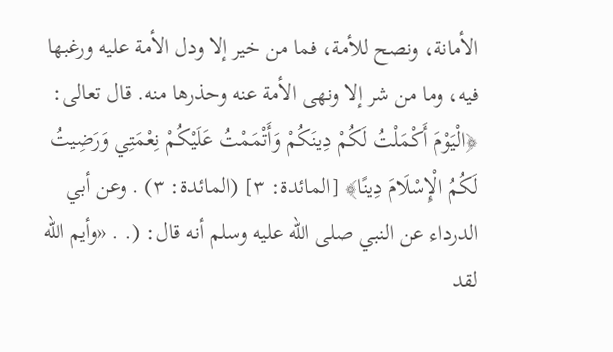الأمانة، ونصح للأمة، فما من خير إلا ودل الأمة عليه ورغبها فيه، وما من شر إلا ونهى الأمة عنه وحذرها منه. قال تعالى: ﴿الْيَوْمَ أَكْمَلْتُ لَكُمْ دِينَكُمْ وَأَتْمَمْتُ عَلَيْكُمْ نِعْمَتِي وَرَضِيتُ لَكُمُ الْإِسْلَامَ دِينًا﴾ [المائدة: ٣] (المائدة: ٣) . وعن أبي الدرداء عن النبي صلى الله عليه وسلم أنه قال: (. . «وأيم الله لقد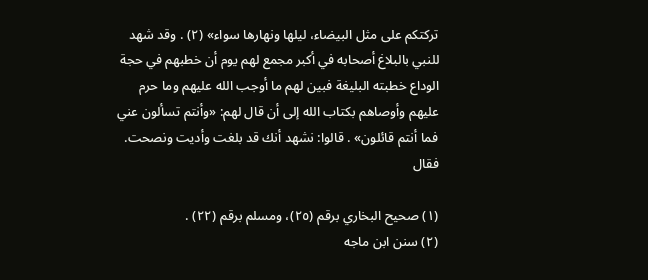تركتكم على مثل البيضاء، ليلها ونهارها سواء» (٢) . وقد شهد للنبي بالبلاغ أصحابه في أكبر مجمع لهم يوم أن خطبهم في حجة الوداع خطبته البليغة فبين لهم ما أوجب الله عليهم وما حرم عليهم وأوصاهم بكتاب الله إلى أن قال لهم: «وأنتم تسألون عني فما أنتم قائلون» . قالوا: نشهد أنك قد بلغت وأديت ونصحت. فقال

(١) صحيح البخاري برقم (٢٥)، ومسلم برقم (٢٢) .
(٢) سنن ابن ماجه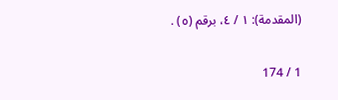(المقدمة): ١ / ٤، برقم (٥) .

1 / 174